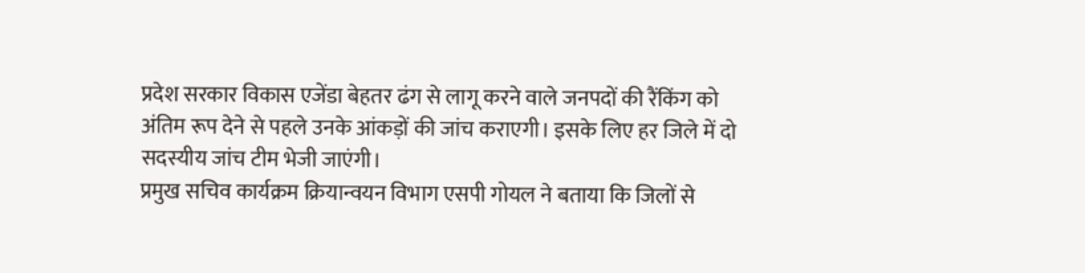प्रदेश सरकार विकास एजेंडा बेहतर ढंग से लागू करने वाले जनपदों की रैंकिंग को अंतिम रूप देने से पहले उनके आंकड़ों की जांच कराएगी। इसके लिए हर जिले में दो सदस्यीय जांच टीम भेजी जाएंगी।
प्रमुख सचिव कार्यक्रम क्रियान्वयन विभाग एसपी गोयल ने बताया कि जिलों से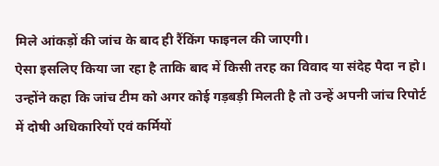मिले आंकड़ों की जांच के बाद ही रैंकिंग फाइनल की जाएगी।
ऐसा इसलिए किया जा रहा है ताकि बाद में किसी तरह का विवाद या संदेह पैदा न हो।
उन्होंने कहा कि जांच टीम को अगर कोई गड़बड़ी मिलती है तो उन्हें अपनी जांच रिपोर्ट में दोषी अधिकारियों एवं कर्मियों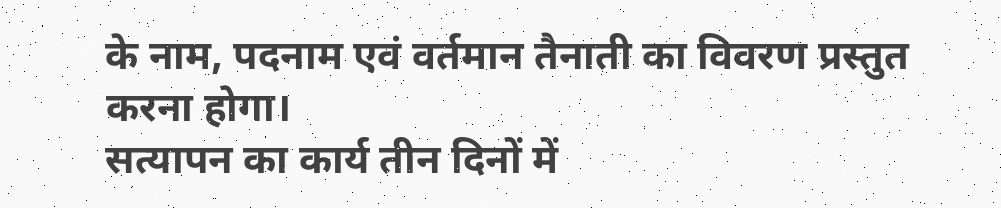के नाम, पदनाम एवं वर्तमान तैनाती का विवरण प्रस्तुत करना होगा।
सत्यापन का कार्य तीन दिनों में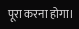पूरा करना होगा।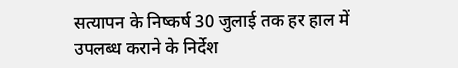सत्यापन के निष्कर्ष 30 जुलाई तक हर हाल में उपलब्ध कराने के निर्देश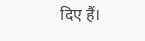दिए हैं।